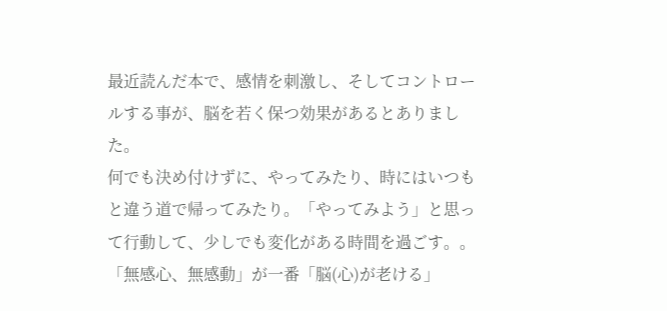最近読んだ本で、感情を刺激し、そしてコントロールする事が、脳を若く保つ効果があるとありました。
何でも決め付けずに、やってみたり、時にはいつもと違う道で帰ってみたり。「やってみよう」と思って行動して、少しでも変化がある時間を過ごす。。「無感心、無感動」が一番「脳(心)が老ける」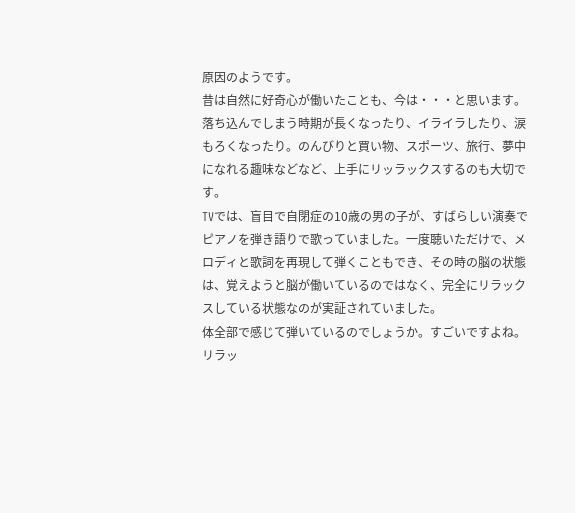原因のようです。
昔は自然に好奇心が働いたことも、今は・・・と思います。
落ち込んでしまう時期が長くなったり、イライラしたり、涙もろくなったり。のんびりと買い物、スポーツ、旅行、夢中になれる趣味などなど、上手にリッラックスするのも大切です。
TVでは、盲目で自閉症の10歳の男の子が、すばらしい演奏でピアノを弾き語りで歌っていました。一度聴いただけで、メロディと歌詞を再現して弾くこともでき、その時の脳の状態は、覚えようと脳が働いているのではなく、完全にリラックスしている状態なのが実証されていました。
体全部で感じて弾いているのでしょうか。すごいですよね。
リラッ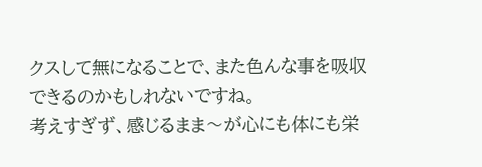クスして無になることで、また色んな事を吸収できるのかもしれないですね。
考えすぎず、感じるまま〜が心にも体にも栄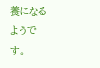養になるようです。